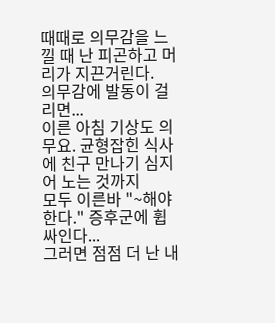때때로 의무감을 느낄 때 난 피곤하고 머리가 지끈거린다.
의무감에 발동이 걸리면...
이른 아침 기상도 의무요. 균형잡힌 식사에 친구 만나기 심지어 노는 것까지
모두 이른바 "~해야한다." 증후군에 휩싸인다...
그러면 점점 더 난 내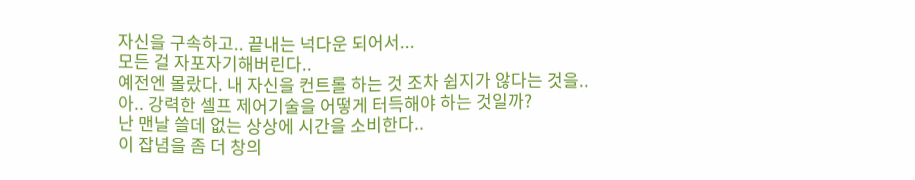자신을 구속하고.. 끝내는 넉다운 되어서...
모든 걸 자포자기해버린다..
예전엔 몰랐다. 내 자신을 컨트롤 하는 것 조차 쉽지가 않다는 것을..
아.. 강력한 셀프 제어기술을 어떻게 터득해야 하는 것일까?
난 맨날 쓸데 없는 상상에 시간을 소비한다..
이 잡념을 좀 더 창의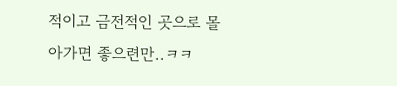적이고 금전적인 곳으로 몰아가면 좋으련만..ㅋㅋ